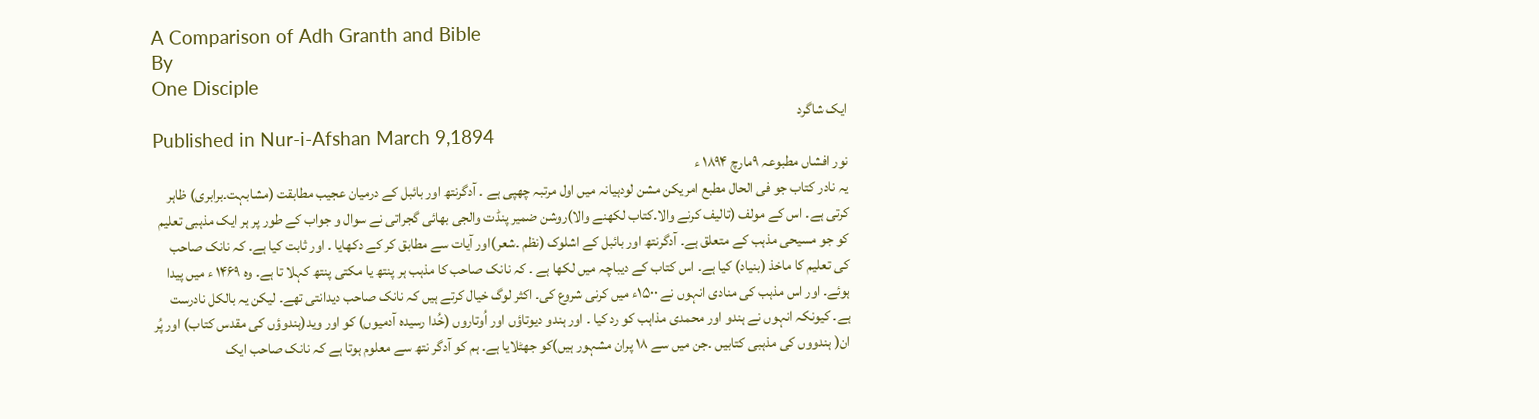A Comparison of Adh Granth and Bible
By
One Disciple
ایک شاگرد
Published in Nur-i-Afshan March 9,1894
نور افشاں مطبوعہ ۹مارچ ۱۸۹۴ ء
یہ نادر کتاب جو فی الحال مطبع امریکن مشن لودہیانہ میں اول مرتبہ چھپی ہے ۔ آدگرنتھ اور بائبل کے درمیان عجیب مطابقت (مشابہت۔برابری) ظاہر کرتی ہے۔ اس کے مولف (تاليف کرنے والا۔کتاب لکھنے والا)روشن ضمیر پنڈت والجی بھائی گجراتی نے سوال و جواب کے طور پر ہر ایک مذہبی تعلیم کو جو مسیحی مذہب کے متعلق ہے۔ آدگرنتھ اور بائبل کے اشلوک (نظم ۔شعر)اور آیات سے مطابق کر کے دکھایا ۔ اور ثابت کیا ہے۔ کہ نانک صاحب کی تعلیم کا ماخذ (بنياد) کیا ہے۔ اس کتاب کے دیباچہ میں لکھا ہے ۔ کہ نانک صاحب کا مذہب ہر پنتھ یا مکتی پنتھ کہلا تا ہے۔ وہ ۱۴۶۹ ء میں پیدا ہوئے۔ اور اس مذہب کی منادی انہوں نے ۱۵۰۰ء میں کرنی شروع کی۔ اکثر لوگ خیال کرتے ہیں کہ نانک صاحب دیدانتی تھے۔ لیکن یہ بالکل نادرست ہے۔ کیونکہ انہوں نے ہندو اور محمدی مذاہب کو رد کیا ۔ اور ہندو دیوتاؤں اور اُوتاروں (خُدا رسيدہ آدميوں) کو اور وید(ہندوؤں کی مقدس کتاب) اور پُر ان( ہندووں کی مذہبی کتابيں ۔جن ميں سے ۱۸ پران مشہور ہيں)کو جھٹلایا ہے۔ ہم کو آدگر نتھ سے معلوم ہوتا ہے کہ نانک صاحب ایک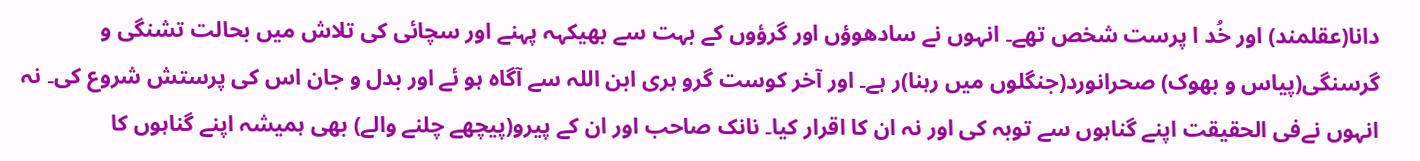دانا(عقلمند) اور خُد ا پرست شخص تھے۔ انہوں نے سادھوؤں اور گرؤوں کے بہت سے بھیکہہ پہنے اور سچائی کی تلاش میں بحالت تشنگی و گرسنگی(پياس و بھوک) صحرانورد(جنگلوں ميں رہنا)ر ہے۔ اور آخر کوست گرو ہری ابن اللہ سے آگاہ ہو ئے اور بدل و جان اس کی پرستش شروع کی۔ نہ انہوں نےفی الحقیقت اپنے گناہوں سے توبہ کی اور نہ ان کا اقرار کیا۔ نانک صاحب اور ان کے پیرو(پيچھے چلنے والے) بھی ہمیشہ اپنے گناہوں کا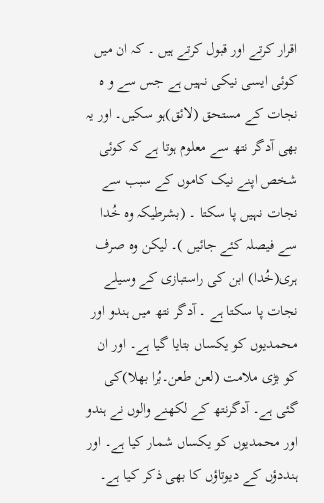اقرار کرتے اور قبول کرتے ہیں ۔ کہ ان میں کوئی ایسی نیکی نہیں ہے جس سے و ہ نجات کے مستحق (لائق)ہو سکیں۔ اور یہ بھی آدگر نتھ سے معلوم ہوتا ہے کہ کوئی شخص اپنے نیک کاموں کے سبب سے نجات نہیں پا سکتا ۔ (بشرطیکہ وہ خُدا سے فیصلہ کئے جائیں )۔ لیکن وہ صرف ہری(خُدا) ابن کی راستبازی کے وسیلے نجات پا سکتا ہے ۔ آدگر نتھ میں ہندو اور محمدیوں کو یکساں بتایا گیا ہے۔ اور ان کو بڑی ملامت (لعن طعن۔بُرا بھلا)کی گئی ہے۔ آدگرنتھ کے لکھنے والوں نے ہندو اور محمدیوں کو یکساں شمار کیا ہے۔ اور ہنددؤں کے دیوتاؤں کا بھی ذکر کیا ہے۔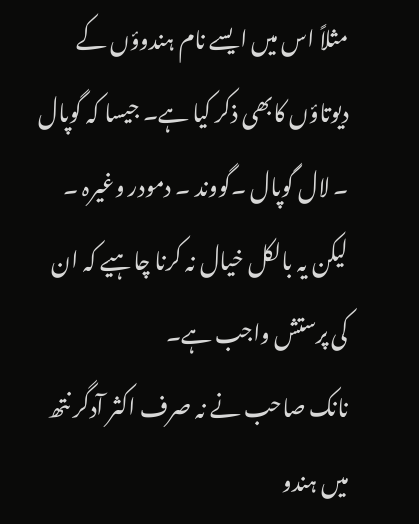مثلاً اس میں ایسے نام ہندوؤں کے دیوتاؤں کابھی ذکر کیا ہے۔ جيسا کہ گوپال ۔ لال گوپال ۔گووند ۔ دمودر وغیرہ ۔ لیکن یہ بالکل خیال نہ کرنا چاہیے کہ ان کی پرستش واجب ہے۔
نانک صاحب نے نہ صرف اکثر آدگر نتھ میں ہندو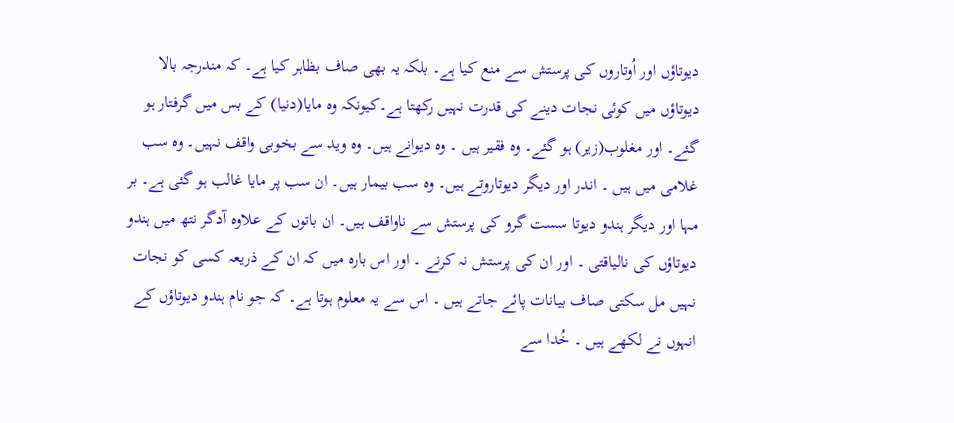دیوتاؤں اور اُوتاروں کی پرستش سے منع کیا ہے۔ بلکہ یہ بھی صاف بظاہر کیا ہے۔ کہ مندرجہ بالا دیوتاؤں میں کوئی نجات دینے کی قدرت نہیں رکھتا ہے۔کیونکہ وہ مایا(دنيا) کے بس میں گرفتار ہو گئے۔ اور مغلوب(زير) ہو گئے۔ وہ فقیر ہیں ۔ وہ دیوانے ہیں۔ وہ ويد سے بخوبی واقف نہیں۔ وہ سب غلامی میں ہیں ۔ اندر اور دیگر دیوتاروتے ہیں۔ وہ سب بیمار ہیں۔ ان سب پر مایا غالب ہو گئی ہے۔ بر مہا اور دیگر ہندو دیوتا سست گرو کی پرستش سے ناواقف ہیں۔ ان باتوں کے علاوہ آدگر نتھ میں ہندو دیوتاؤں کی نالیاقتی ۔ اور ان کی پرستش نہ کرنے ۔ اور اس بارہ میں کہ ان کے ذریعہ کسی کو نجات نہیں مل سکتی صاف بیانات پائے جاتے ہیں ۔ اس سے یہ معلوم ہوتا ہے۔ کہ جو نام ہندو دیوتاؤں کے انہوں نے لکھے ہیں ۔ خُدا سے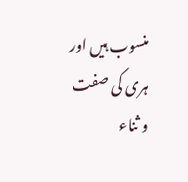منسوب ہیں اور ہری کی صفت و ثناء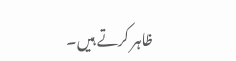ظاہر کرتے ہیں۔